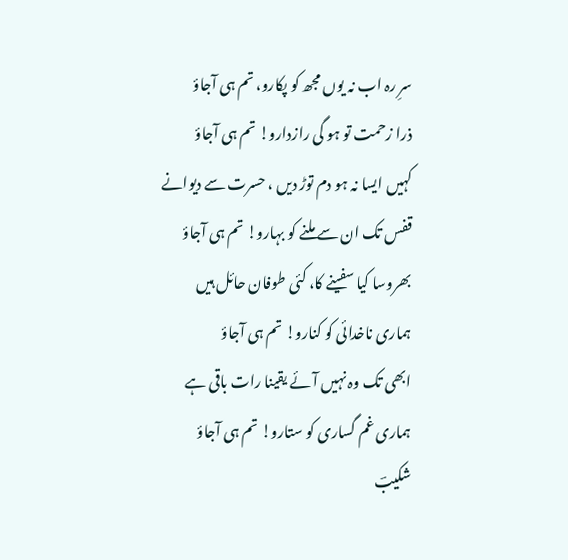سرِ رہ اب نہ یوں مجھ کو پکارو، تم ہی آجاؤ
ذرا زحمت تو ہو گی رازدارو! تم ہی آجاؤ
کہیں ایسا نہ ہو دم توڑ دیں ، حسرت سے دیوانے
قفس تک ان سے ملنے کو بہارو! تم ہی آجاؤ
بھروسا کیا سفینے کا، کئی طوفان حائل ہیں
ہماری ناخدائی کو کنارو! تم ہی آجاؤ
ابھی تک وہ نہیں آئے یقینا رات باقی ہے
ہماری غم گساری کو ستارو! تم ہی آجاؤ
شکیبؔ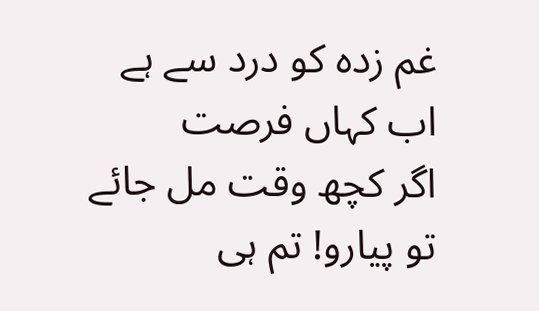غم زدہ کو درد سے ہے اب کہاں فرصت
اگر کچھ وقت مل جائے تو پیارو! تم ہی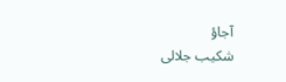آجاؤ
شکیب جلالی